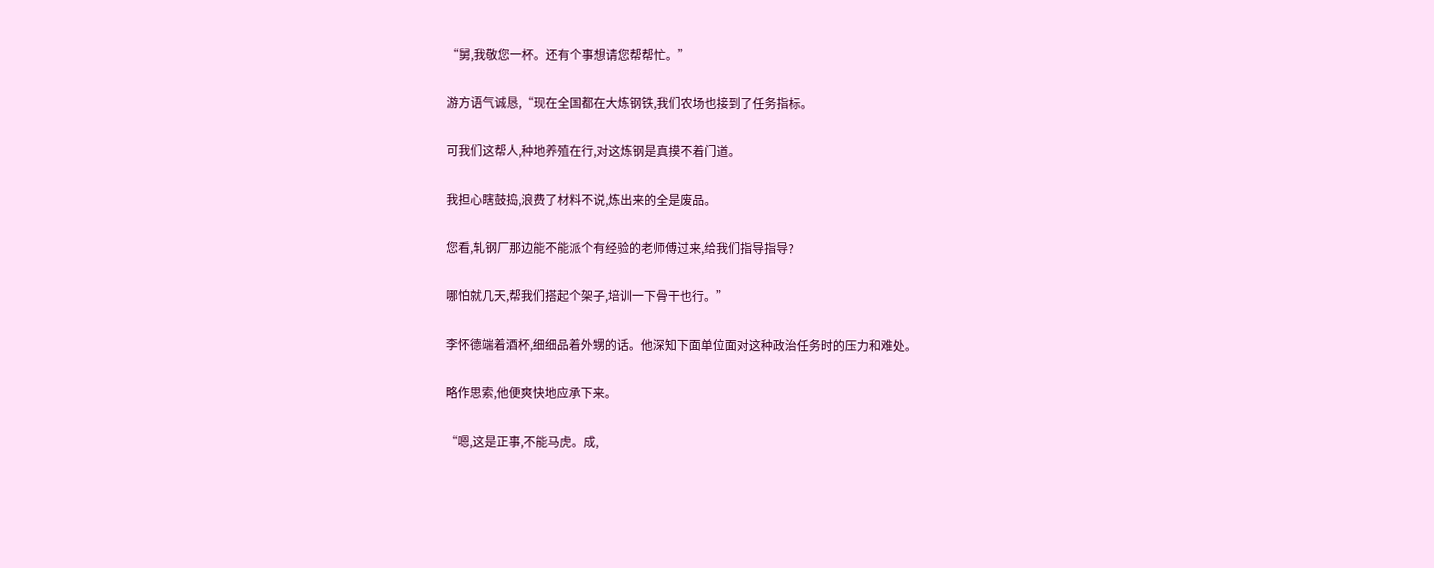“舅,我敬您一杯。还有个事想请您帮帮忙。”

游方语气诚恳,“现在全国都在大炼钢铁,我们农场也接到了任务指标。

可我们这帮人,种地养殖在行,对这炼钢是真摸不着门道。

我担心瞎鼓捣,浪费了材料不说,炼出来的全是废品。

您看,轧钢厂那边能不能派个有经验的老师傅过来,给我们指导指导?

哪怕就几天,帮我们搭起个架子,培训一下骨干也行。”

李怀德端着酒杯,细细品着外甥的话。他深知下面单位面对这种政治任务时的压力和难处。

略作思索,他便爽快地应承下来。

“嗯,这是正事,不能马虎。成,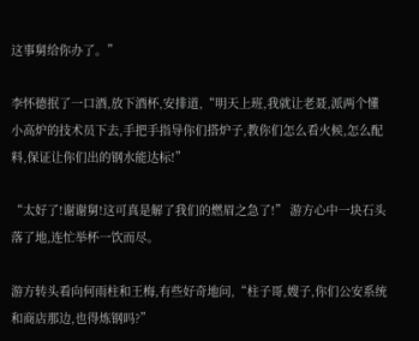这事舅给你办了。”

李怀德抿了一口酒,放下酒杯,安排道,“明天上班,我就让老聂,派两个懂小高炉的技术员下去,手把手指导你们搭炉子,教你们怎么看火候,怎么配料,保证让你们出的钢水能达标!”

“太好了!谢谢舅!这可真是解了我们的燃眉之急了!” 游方心中一块石头落了地,连忙举杯一饮而尽。

游方转头看向何雨柱和王梅,有些好奇地问,“柱子哥,嫂子,你们公安系统和商店那边,也得炼钢吗?”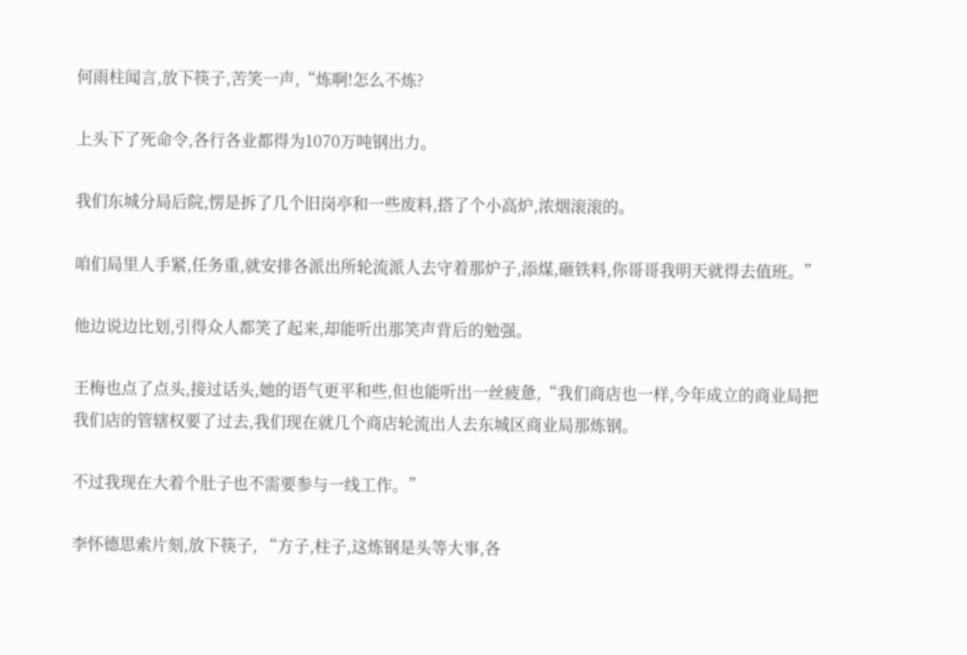何雨柱闻言,放下筷子,苦笑一声,“炼啊!怎么不炼?

上头下了死命令,各行各业都得为1070万吨钢出力。

我们东城分局后院,愣是拆了几个旧岗亭和一些废料,搭了个小高炉,浓烟滚滚的。

咱们局里人手紧,任务重,就安排各派出所轮流派人去守着那炉子,添煤,砸铁料,你哥哥我明天就得去值班。”

他边说边比划,引得众人都笑了起来,却能听出那笑声背后的勉强。

王梅也点了点头,接过话头,她的语气更平和些,但也能听出一丝疲惫,“我们商店也一样,今年成立的商业局把我们店的管辖权要了过去,我们现在就几个商店轮流出人去东城区商业局那炼钢。

不过我现在大着个肚子也不需要参与一线工作。”

李怀德思索片刻,放下筷子, “方子,柱子,这炼钢是头等大事,各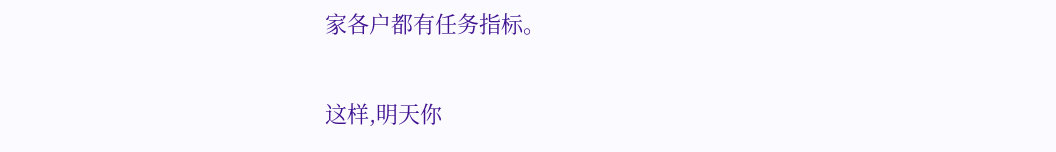家各户都有任务指标。

这样,明天你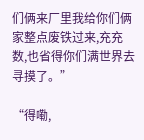们俩来厂里我给你们俩家整点废铁过来,充充数,也省得你们满世界去寻摸了。”

“得嘞,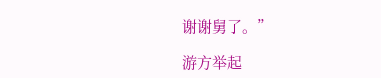谢谢舅了。”

游方举起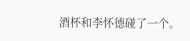酒杯和李怀德碰了一个。